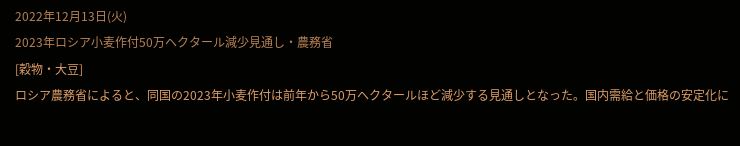2022年12月13日(火)
2023年ロシア小麦作付50万ヘクタール減少見通し・農務省
[穀物・大豆]
ロシア農務省によると、同国の2023年小麦作付は前年から50万ヘクタールほど減少する見通しとなった。国内需給と価格の安定化に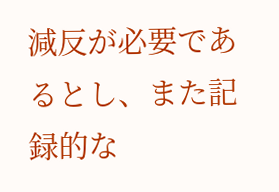減反が必要であるとし、また記録的な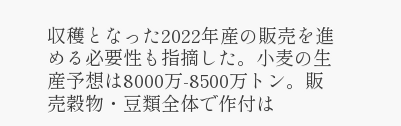収穫となった2022年産の販売を進める必要性も指摘した。小麦の生産予想は8000万-8500万トン。販売穀物・豆類全体で作付は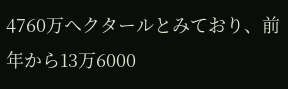4760万ヘクタールとみており、前年から13万6000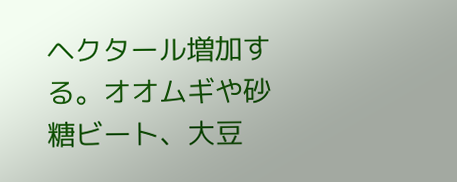ヘクタール増加する。オオムギや砂糖ビート、大豆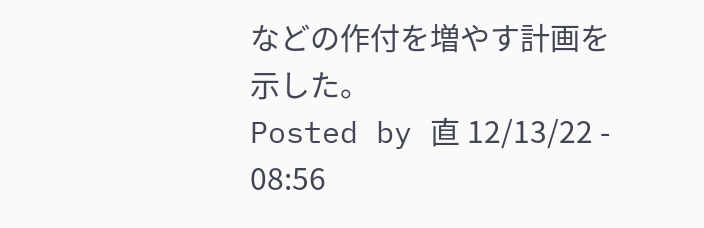などの作付を増やす計画を示した。
Posted by 直 12/13/22 - 08:56